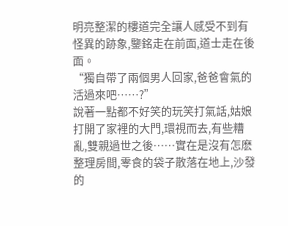明亮整潔的樓道完全讓人感受不到有怪異的跡象,鑒銘走在前面,道士走在後面。
“獨自帶了兩個男人回家,爸爸會氣的活過來吧……?”
說著一點都不好笑的玩笑打氣話,姑娘打開了家裡的大門,環視而去,有些糟亂,雙親過世之後……實在是沒有怎麽整理房間,零食的袋子散落在地上,沙發的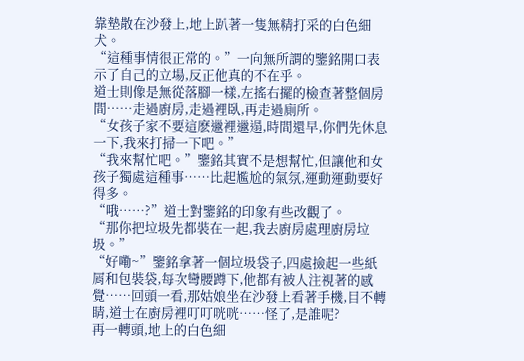靠墊散在沙發上,地上趴著一隻無精打采的白色細犬。
“這種事情很正常的。”一向無所謂的鑒銘開口表示了自己的立場,反正他真的不在乎。
道士則像是無從落腳一樣,左搖右擺的檢查著整個房間……走過廚房,走過裡臥,再走過廁所。
“女孩子家不要這麽邋裡邋遢,時間還早,你們先休息一下,我來打掃一下吧。”
“我來幫忙吧。”鑒銘其實不是想幫忙,但讓他和女孩子獨處這種事……比起尷尬的氣氛,運動運動要好得多。
“哦……?”道士對鑒銘的印象有些改觀了。
“那你把垃圾先都裝在一起,我去廚房處理廚房垃圾。”
“好嘞~”鑒銘拿著一個垃圾袋子,四處撿起一些紙屑和包裝袋,每次彎腰蹲下,他都有被人注視著的感覺……回頭一看,那姑娘坐在沙發上看著手機,目不轉睛,道士在廚房裡叮叮咣咣……怪了,是誰呢?
再一轉頭,地上的白色細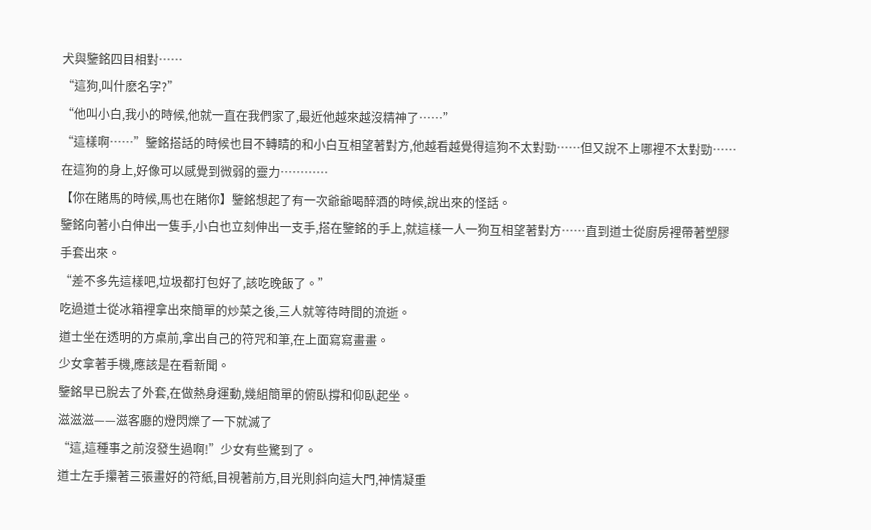犬與鑒銘四目相對……
“這狗,叫什麽名字?”
“他叫小白,我小的時候,他就一直在我們家了,最近他越來越沒精神了……”
“這樣啊……”鑒銘搭話的時候也目不轉睛的和小白互相望著對方,他越看越覺得這狗不太對勁……但又說不上哪裡不太對勁……在這狗的身上,好像可以感覺到微弱的靈力…………
【你在賭馬的時候,馬也在賭你】鑒銘想起了有一次爺爺喝醉酒的時候,說出來的怪話。
鑒銘向著小白伸出一隻手,小白也立刻伸出一支手,搭在鑒銘的手上,就這樣一人一狗互相望著對方……直到道士從廚房裡帶著塑膠手套出來。
“差不多先這樣吧,垃圾都打包好了,該吃晚飯了。”
吃過道士從冰箱裡拿出來簡單的炒菜之後,三人就等待時間的流逝。
道士坐在透明的方桌前,拿出自己的符咒和筆,在上面寫寫畫畫。
少女拿著手機,應該是在看新聞。
鑒銘早已脫去了外套,在做熱身運動,幾組簡單的俯臥撐和仰臥起坐。
滋滋滋——滋客廳的燈閃爍了一下就滅了
“這,這種事之前沒發生過啊!”少女有些驚到了。
道士左手攥著三張畫好的符紙,目視著前方,目光則斜向這大門,神情凝重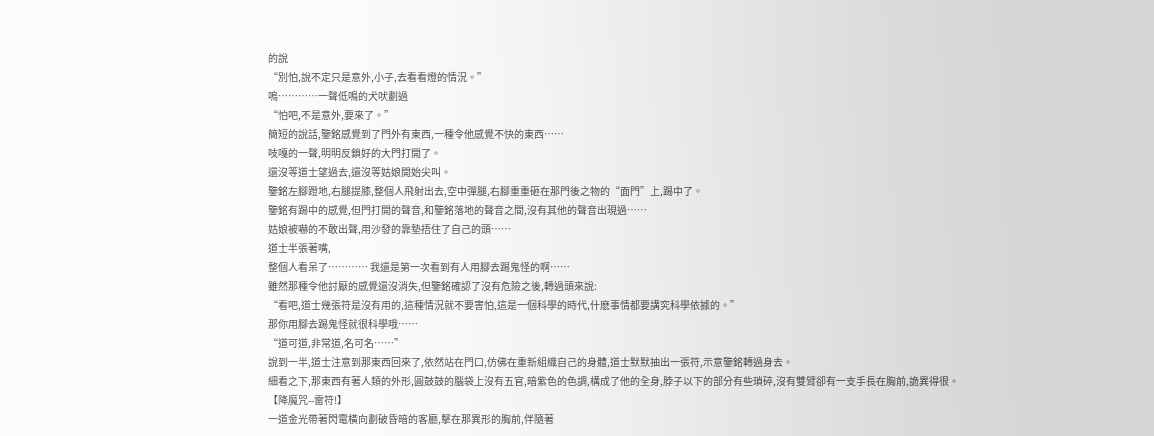的說
“別怕,說不定只是意外,小子,去看看燈的情況。”
嗚…………一聲低鳴的犬吠劃過
“怕吧,不是意外,要來了。”
簡短的說話,鑒銘感覺到了門外有東西,一種令他感覺不快的東西……
吱嘎的一聲,明明反鎖好的大門打開了。
還沒等道士望過去,還沒等姑娘開始尖叫。
鑒銘左腳蹬地,右腿提膝,整個人飛射出去,空中彈腿,右腳重重砸在那門後之物的“面門”上,踢中了。
鑒銘有踢中的感覺,但門打開的聲音,和鑒銘落地的聲音之間,沒有其他的聲音出現過……
姑娘被嚇的不敢出聲,用沙發的靠墊捂住了自己的頭……
道士半張著嘴,
整個人看呆了………… 我還是第一次看到有人用腳去踢鬼怪的啊……
雖然那種令他討厭的感覺還沒消失,但鑒銘確認了沒有危險之後,轉過頭來說:
“看吧,道士幾張符是沒有用的,這種情況就不要害怕,這是一個科學的時代,什麽事情都要講究科學依據的。”
那你用腳去踢鬼怪就很科學哦……
“道可道,非常道,名可名……”
說到一半,道士注意到那東西回來了,依然站在門口,仿佛在重新組織自己的身體,道士默默抽出一張符,示意鑒銘轉過身去。
細看之下,那東西有著人類的外形,圓鼓鼓的腦袋上沒有五官,暗紫色的色調,構成了他的全身,脖子以下的部分有些瑣碎,沒有雙臂卻有一支手長在胸前,詭異得很。
【降魔咒--雷符!】
一道金光帶著閃電橫向劃破昏暗的客廳,擊在那異形的胸前,伴隨著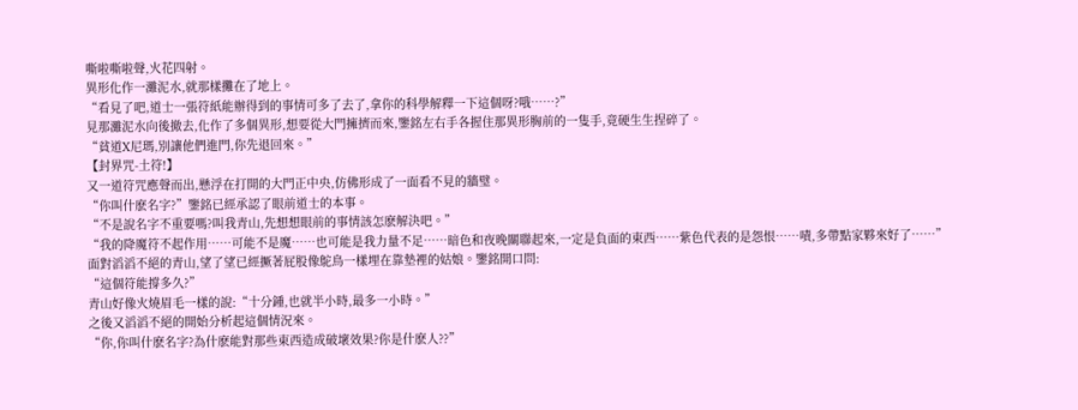嘶啦嘶啦聲,火花四射。
異形化作一灘泥水,就那樣攤在了地上。
“看見了吧,道士一張符紙能辦得到的事情可多了去了,拿你的科學解釋一下這個呀?哦……?”
見那灘泥水向後撤去,化作了多個異形,想要從大門擁擠而來,鑒銘左右手各握住那異形胸前的一隻手,竟硬生生捏碎了。
“貧道X尼瑪,別讓他們進門,你先退回來。”
【封界咒-土符!】
又一道符咒應聲而出,懸浮在打開的大門正中央,仿佛形成了一面看不見的牆璧。
“你叫什麽名字?”鑒銘已經承認了眼前道士的本事。
“不是說名字不重要嗎?叫我青山,先想想眼前的事情該怎麽解決吧。”
“我的降魔符不起作用……可能不是魔……也可能是我力量不足……暗色和夜晚關聯起來,一定是負面的東西……紫色代表的是怨恨……嘖,多帶點家夥來好了……”
面對滔滔不絕的青山,望了望已經撅著屁股像鴕鳥一樣埋在靠墊裡的姑娘。鑒銘開口問:
“這個符能撐多久?”
青山好像火燒眉毛一樣的說:“十分鍾,也就半小時,最多一小時。”
之後又滔滔不絕的開始分析起這個情況來。
“你,你叫什麽名字?為什麽能對那些東西造成破壞效果?你是什麽人??”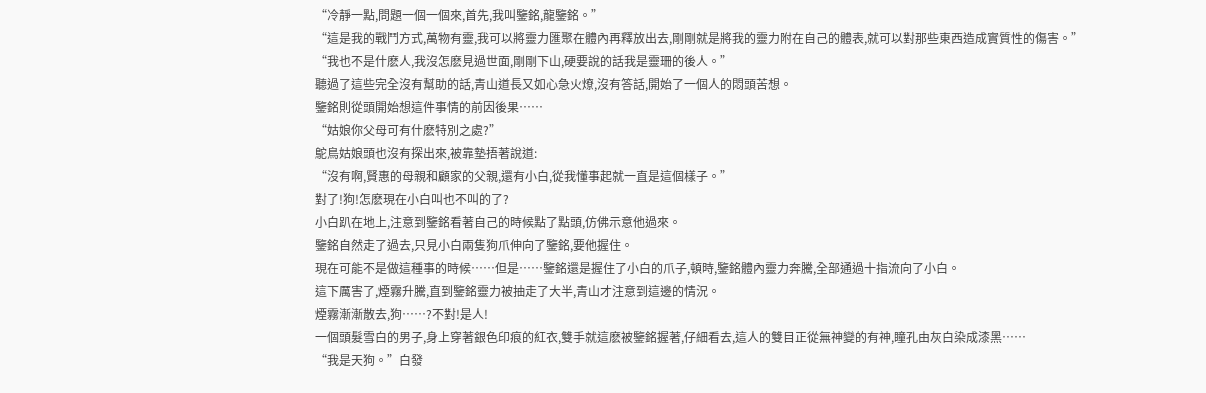“冷靜一點,問題一個一個來,首先,我叫鑒銘,龍鑒銘。”
“這是我的戰鬥方式,萬物有靈,我可以將靈力匯聚在體內再釋放出去,剛剛就是將我的靈力附在自己的體表,就可以對那些東西造成實質性的傷害。”
“我也不是什麽人,我沒怎麽見過世面,剛剛下山,硬要說的話我是靈珊的後人。”
聽過了這些完全沒有幫助的話,青山道長又如心急火燎,沒有答話,開始了一個人的悶頭苦想。
鑒銘則從頭開始想這件事情的前因後果……
“姑娘你父母可有什麽特別之處?”
鴕鳥姑娘頭也沒有探出來,被靠墊捂著說道:
“沒有啊,賢惠的母親和顧家的父親,還有小白,從我懂事起就一直是這個樣子。”
對了!狗!怎麽現在小白叫也不叫的了?
小白趴在地上,注意到鑒銘看著自己的時候點了點頭,仿佛示意他過來。
鑒銘自然走了過去,只見小白兩隻狗爪伸向了鑒銘,要他握住。
現在可能不是做這種事的時候……但是……鑒銘還是握住了小白的爪子,頓時,鑒銘體內靈力奔騰,全部通過十指流向了小白。
這下厲害了,煙霧升騰,直到鑒銘靈力被抽走了大半,青山才注意到這邊的情況。
煙霧漸漸散去,狗……?不對!是人!
一個頭髮雪白的男子,身上穿著銀色印痕的紅衣,雙手就這麽被鑒銘握著,仔細看去,這人的雙目正從無神變的有神,瞳孔由灰白染成漆黑……
“我是天狗。”白發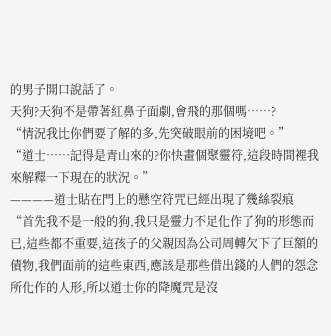的男子開口說話了。
天狗?天狗不是帶著紅鼻子面劇,會飛的那個嗎……?
“情況我比你們要了解的多,先突破眼前的困境吧。”
“道士……記得是青山來的?你快畫個聚靈符,這段時間裡我來解釋一下現在的狀況。”
————道士貼在門上的懸空符咒已經出現了幾絲裂痕
“首先我不是一般的狗,我只是靈力不足化作了狗的形態而已,這些都不重要,這孩子的父親因為公司周轉欠下了巨額的債物,我們面前的這些東西,應該是那些借出錢的人們的怨念所化作的人形,所以道士你的降魔咒是沒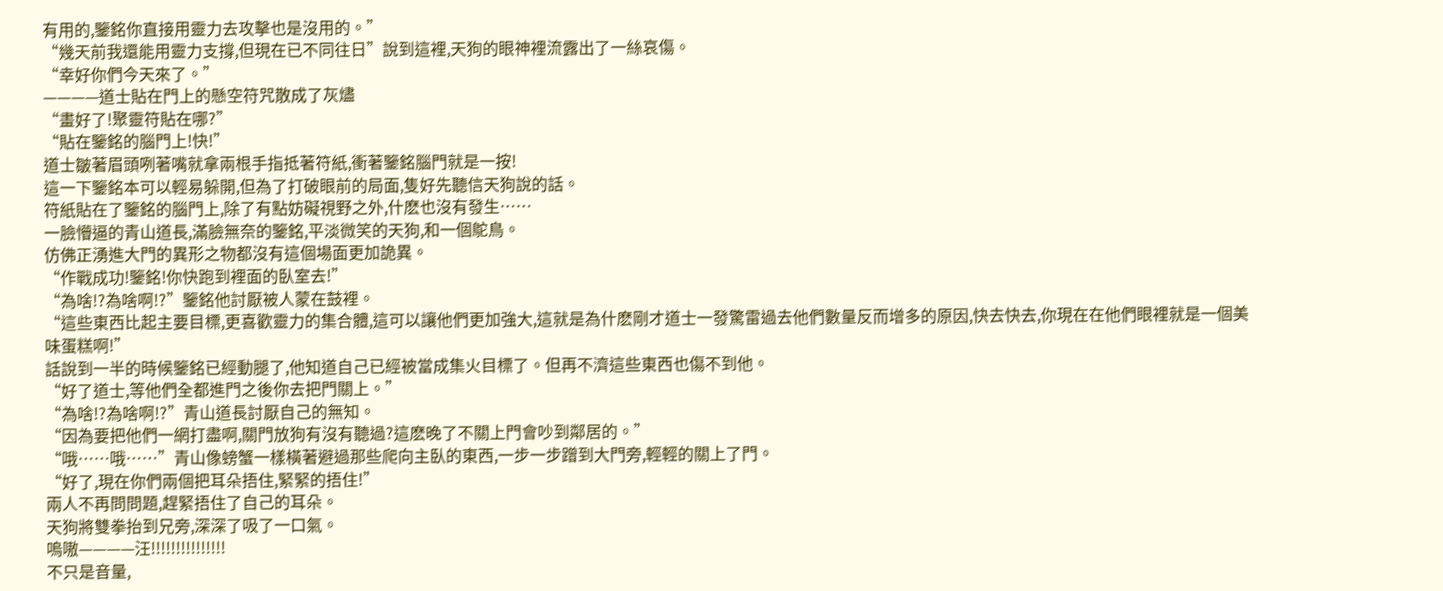有用的,鑒銘你直接用靈力去攻擊也是沒用的。”
“幾天前我還能用靈力支撐,但現在已不同往日”說到這裡,天狗的眼神裡流露出了一絲哀傷。
“幸好你們今天來了。”
————道士貼在門上的懸空符咒散成了灰燼
“畫好了!聚靈符貼在哪?”
“貼在鑒銘的腦門上!快!”
道士皺著眉頭咧著嘴就拿兩根手指抵著符紙,衝著鑒銘腦門就是一按!
這一下鑒銘本可以輕易躲開,但為了打破眼前的局面,隻好先聽信天狗說的話。
符紙貼在了鑒銘的腦門上,除了有點妨礙視野之外,什麽也沒有發生……
一臉懵逼的青山道長,滿臉無奈的鑒銘,平淡微笑的天狗,和一個鴕鳥。
仿佛正湧進大門的異形之物都沒有這個場面更加詭異。
“作戰成功!鑒銘!你快跑到裡面的臥室去!”
“為啥!?為啥啊!?”鑒銘他討厭被人蒙在鼓裡。
“這些東西比起主要目標,更喜歡靈力的集合體,這可以讓他們更加強大,這就是為什麽剛才道士一發驚雷過去他們數量反而增多的原因,快去快去,你現在在他們眼裡就是一個美味蛋糕啊!”
話說到一半的時候鑒銘已經動腿了,他知道自己已經被當成集火目標了。但再不濟這些東西也傷不到他。
“好了道士,等他們全都進門之後你去把門關上。”
“為啥!?為啥啊!?”青山道長討厭自己的無知。
“因為要把他們一網打盡啊,關門放狗有沒有聽過?這麽晚了不關上門會吵到鄰居的。”
“哦……哦……”青山像螃蟹一樣橫著避過那些爬向主臥的東西,一步一步蹭到大門旁,輕輕的關上了門。
“好了,現在你們兩個把耳朵捂住,緊緊的捂住!”
兩人不再問問題,趕緊捂住了自己的耳朵。
天狗將雙拳抬到兄旁,深深了吸了一口氣。
嗚嗷————汪!!!!!!!!!!!!!!!
不只是音量,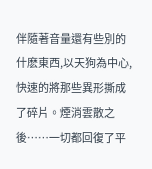伴隨著音量還有些別的什麽東西,以天狗為中心,快速的將那些異形撕成了碎片。煙消雲散之後……一切都回復了平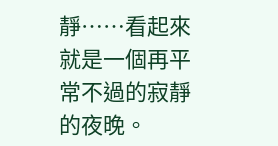靜……看起來就是一個再平常不過的寂靜的夜晚。